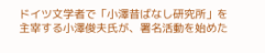ドイツ文学者で「小澤昔ばなし研究所」を主宰する小澤俊夫氏が、署名活動を始めた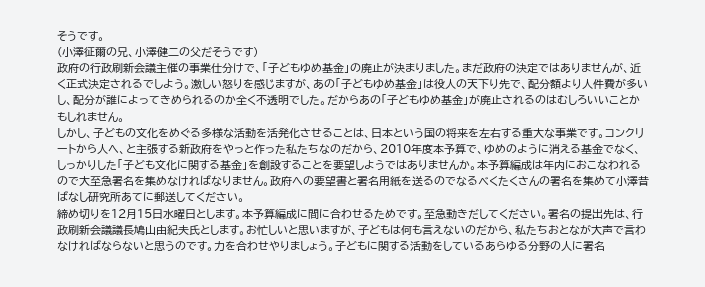そうです。
(小澤征爾の兄、小澤健二の父だそうです)
政府の行政刷新会議主催の事業仕分けで、「子どもゆめ基金」の廃止が決まりました。まだ政府の決定ではありませんが、近く正式決定されるでしよう。激しい怒りを感じますが、あの「子どもゆめ基金」は役人の天下り先で、配分額より人件費が多いし、配分が誰によってきめられるのか全く不透明でした。だからあの「子どもゆめ基金」が廃止されるのはむしろいいことかもしれません。
しかし、子どもの文化をめぐる多様な活動を活発化させることは、日本という国の将来を左右する重大な事業です。コンクリートから人へ、と主張する新政府をやっと作った私たちなのだから、2010年度本予算で、ゆめのように消える基金でなく、しっかりした「子ども文化に関する基金」を創設することを要望しようではありませんか。本予算編成は年内におこなわれるので大至急署名を集めなければなりません。政府への要望書と署名用紙を送るのでなるべくたくさんの署名を集めて小澤昔ばなし研究所あてに郵送してください。
締め切りを12月15日水曜日とします。本予算編成に間に合わせるためです。至急動きだしてください。署名の提出先は、行政刷新会議議長鳩山由紀夫氏とします。お忙しいと思いますが、子どもは何も言えないのだから、私たちおとなが大声で言わなければならないと思うのです。力を合わせやりましょう。子どもに関する活動をしているあらゆる分野の人に署名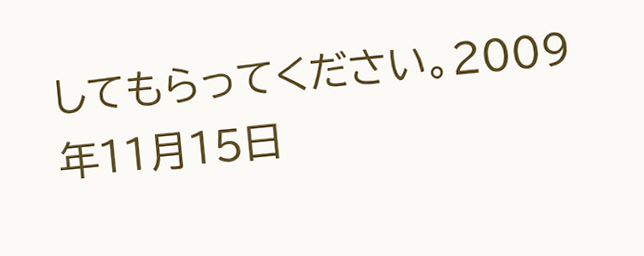してもらってください。2009年11月15日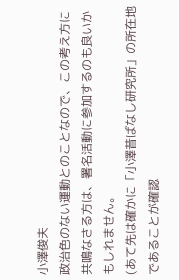小澤俊夫
政治色のない運動とのことなので、この考え方に共鳴なさる方は、署名活動に参加するのも良いかもしれません。
(あて先は確かに「小澤昔ばなし研究所」の所在地であることが確認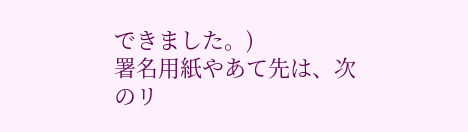できました。)
署名用紙やあて先は、次のリ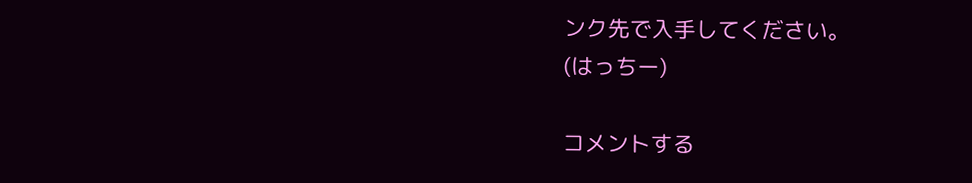ンク先で入手してください。
(はっちー)

コメントする